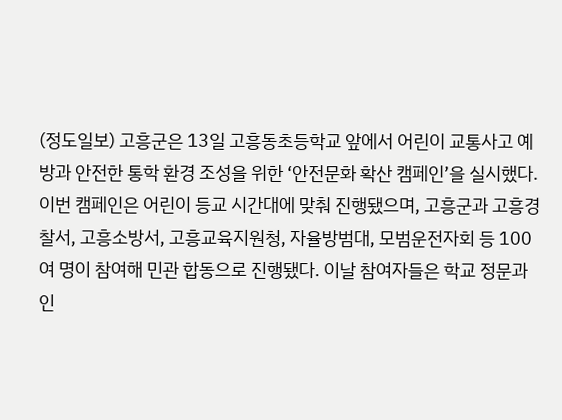(정도일보) 고흥군은 13일 고흥동초등학교 앞에서 어린이 교통사고 예방과 안전한 통학 환경 조성을 위한 ‘안전문화 확산 캠페인’을 실시했다. 이번 캠페인은 어린이 등교 시간대에 맞춰 진행됐으며, 고흥군과 고흥경찰서, 고흥소방서, 고흥교육지원청, 자율방범대, 모범운전자회 등 100여 명이 참여해 민관 합동으로 진행됐다. 이날 참여자들은 학교 정문과 인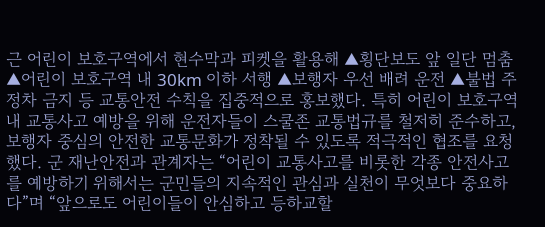근 어린이 보호구역에서 현수막과 피켓을 활용해 ▲횡단보도 앞 일단 멈춤 ▲어린이 보호구역 내 30km 이하 서행 ▲보행자 우선 배려 운전 ▲불법 주정차 금지 등 교통안전 수칙을 집중적으로 홍보했다. 특히 어린이 보호구역 내 교통사고 예방을 위해 운전자들이 스쿨존 교통법규를 철저히 준수하고, 보행자 중심의 안전한 교통문화가 정착될 수 있도록 적극적인 협조를 요청했다. 군 재난안전과 관계자는 “어린이 교통사고를 비롯한 각종 안전사고를 예방하기 위해서는 군민들의 지속적인 관심과 실천이 무엇보다 중요하다”며 “앞으로도 어린이들이 안심하고 등하교할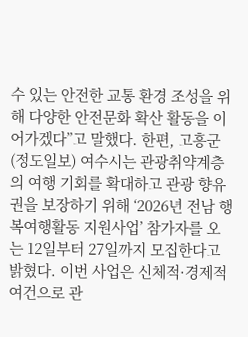수 있는 안전한 교통 환경 조성을 위해 다양한 안전문화 확산 활동을 이어가겠다”고 말했다. 한편, 고흥군
(정도일보) 여수시는 관광취약계층의 여행 기회를 확대하고 관광 향유권을 보장하기 위해 ‘2026년 전남 행복여행활동 지원사업’ 참가자를 오는 12일부터 27일까지 모집한다고 밝혔다. 이번 사업은 신체적·경제적 여건으로 관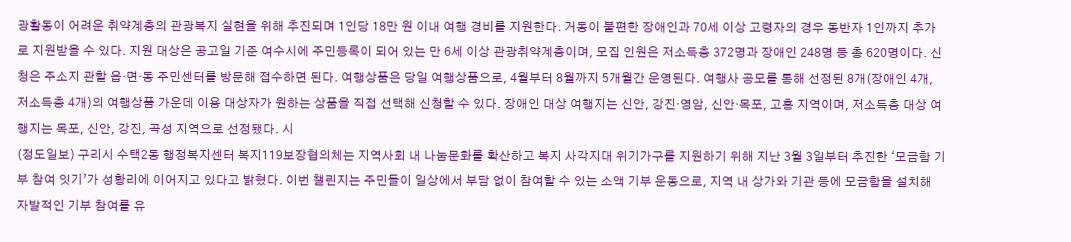광활동이 어려운 취약계층의 관광복지 실현을 위해 추진되며 1인당 18만 원 이내 여행 경비를 지원한다. 거동이 불편한 장애인과 70세 이상 고령자의 경우 동반자 1인까지 추가로 지원받을 수 있다. 지원 대상은 공고일 기준 여수시에 주민등록이 되어 있는 만 6세 이상 관광취약계층이며, 모집 인원은 저소득층 372명과 장애인 248명 등 총 620명이다. 신청은 주소지 관할 읍·면·동 주민센터를 방문해 접수하면 된다. 여행상품은 당일 여행상품으로, 4월부터 8월까지 5개월간 운영된다. 여행사 공모를 통해 선정된 8개(장애인 4개, 저소득층 4개)의 여행상품 가운데 이용 대상자가 원하는 상품을 직접 선택해 신청할 수 있다. 장애인 대상 여행지는 신안, 강진·영암, 신안·목포, 고흥 지역이며, 저소득층 대상 여행지는 목포, 신안, 강진, 곡성 지역으로 선정됐다. 시
(정도일보) 구리시 수택2동 행정복지센터 복지119보장협의체는 지역사회 내 나눔문화를 확산하고 복지 사각지대 위기가구를 지원하기 위해 지난 3월 3일부터 추진한 ‘모금함 기부 참여 잇기’가 성황리에 이어지고 있다고 밝혔다. 이번 챌린지는 주민들이 일상에서 부담 없이 참여할 수 있는 소액 기부 운동으로, 지역 내 상가와 기관 등에 모금함을 설치해 자발적인 기부 참여를 유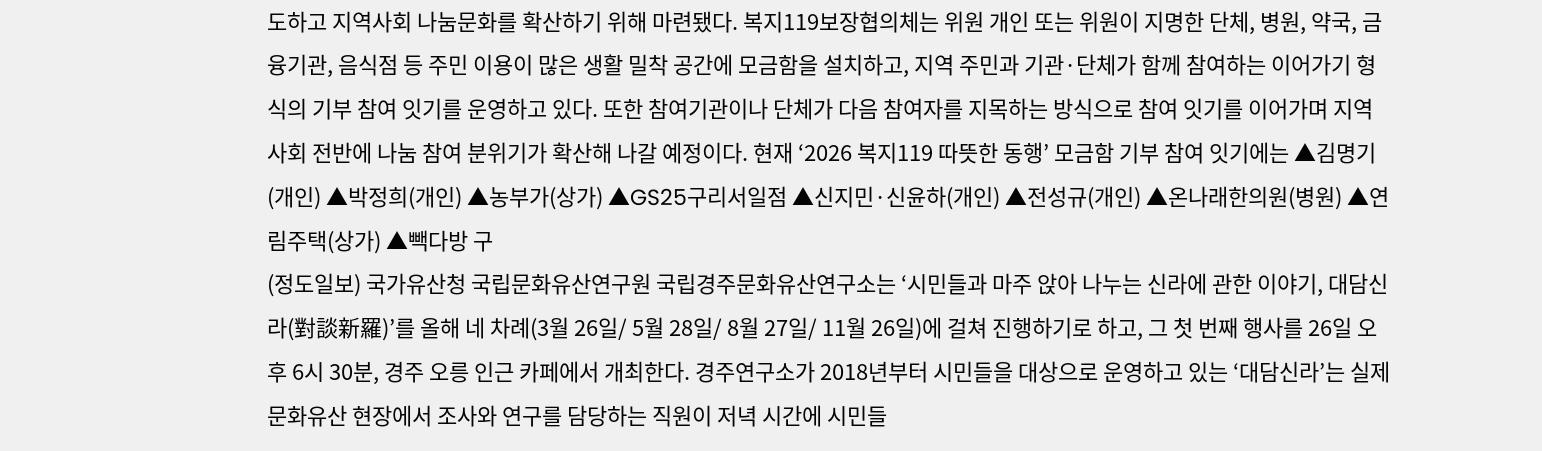도하고 지역사회 나눔문화를 확산하기 위해 마련됐다. 복지119보장협의체는 위원 개인 또는 위원이 지명한 단체, 병원, 약국, 금융기관, 음식점 등 주민 이용이 많은 생활 밀착 공간에 모금함을 설치하고, 지역 주민과 기관·단체가 함께 참여하는 이어가기 형식의 기부 참여 잇기를 운영하고 있다. 또한 참여기관이나 단체가 다음 참여자를 지목하는 방식으로 참여 잇기를 이어가며 지역사회 전반에 나눔 참여 분위기가 확산해 나갈 예정이다. 현재 ‘2026 복지119 따뜻한 동행’ 모금함 기부 참여 잇기에는 ▲김명기(개인) ▲박정희(개인) ▲농부가(상가) ▲GS25구리서일점 ▲신지민·신윤하(개인) ▲전성규(개인) ▲온나래한의원(병원) ▲연림주택(상가) ▲빽다방 구
(정도일보) 국가유산청 국립문화유산연구원 국립경주문화유산연구소는 ‘시민들과 마주 앉아 나누는 신라에 관한 이야기, 대담신라(對談新羅)’를 올해 네 차례(3월 26일/ 5월 28일/ 8월 27일/ 11월 26일)에 걸쳐 진행하기로 하고, 그 첫 번째 행사를 26일 오후 6시 30분, 경주 오릉 인근 카페에서 개최한다. 경주연구소가 2018년부터 시민들을 대상으로 운영하고 있는 ‘대담신라’는 실제 문화유산 현장에서 조사와 연구를 담당하는 직원이 저녁 시간에 시민들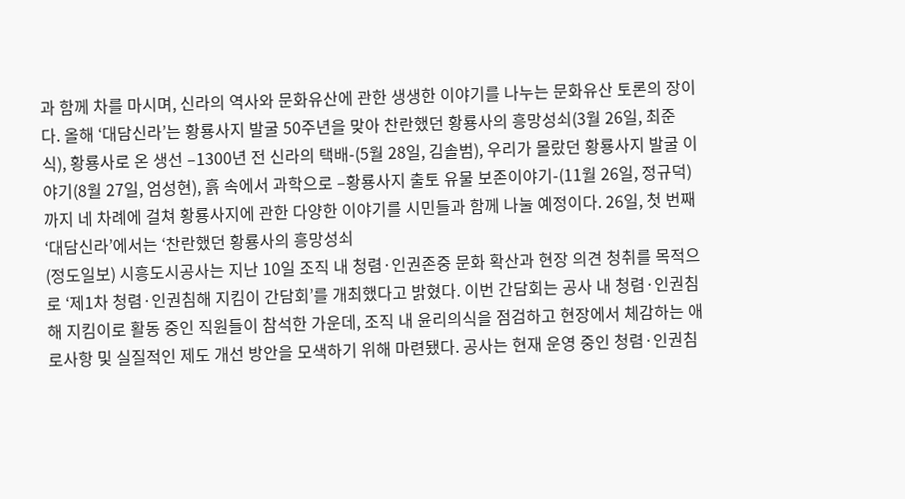과 함께 차를 마시며, 신라의 역사와 문화유산에 관한 생생한 이야기를 나누는 문화유산 토론의 장이다. 올해 ‘대담신라’는 황룡사지 발굴 50주년을 맞아 찬란했던 황룡사의 흥망성쇠(3월 26일, 최준식), 황룡사로 온 생선 –1300년 전 신라의 택배-(5월 28일, 김솔범), 우리가 몰랐던 황룡사지 발굴 이야기(8월 27일, 엄성현), 흙 속에서 과학으로 –황룡사지 출토 유물 보존이야기-(11월 26일, 정규덕)까지 네 차례에 걸쳐 황룡사지에 관한 다양한 이야기를 시민들과 함께 나눌 예정이다. 26일, 첫 번째 ‘대담신라’에서는 ‘찬란했던 황룡사의 흥망성쇠
(정도일보) 시흥도시공사는 지난 10일 조직 내 청렴·인권존중 문화 확산과 현장 의견 청취를 목적으로 ‘제1차 청렴·인권침해 지킴이 간담회’를 개최했다고 밝혔다. 이번 간담회는 공사 내 청렴·인권침해 지킴이로 활동 중인 직원들이 참석한 가운데, 조직 내 윤리의식을 점검하고 현장에서 체감하는 애로사항 및 실질적인 제도 개선 방안을 모색하기 위해 마련됐다. 공사는 현재 운영 중인 청렴·인권침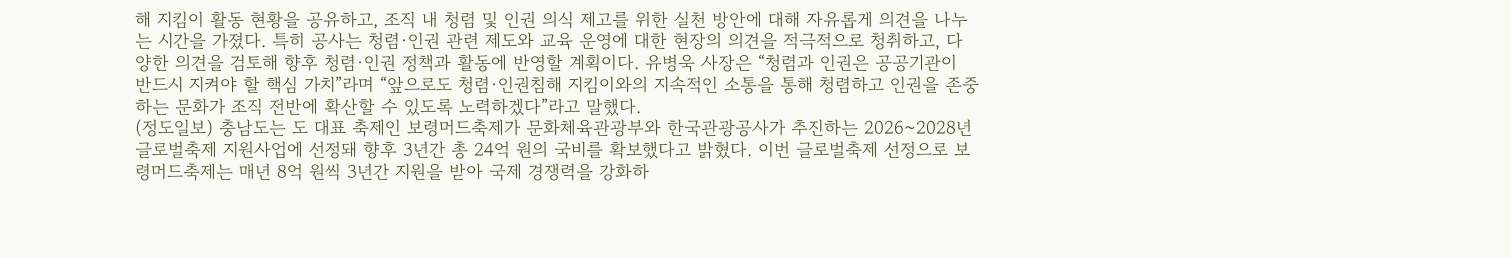해 지킴이 활동 현황을 공유하고, 조직 내 청렴 및 인권 의식 제고를 위한 실천 방안에 대해 자유롭게 의견을 나누는 시간을 가졌다. 특히 공사는 청렴·인권 관련 제도와 교육 운영에 대한 현장의 의견을 적극적으로 청취하고, 다양한 의견을 검토해 향후 청렴·인권 정책과 활동에 반영할 계획이다. 유병욱 사장은 “청렴과 인권은 공공기관이 반드시 지켜야 할 핵심 가치”라며 “앞으로도 청렴·인권침해 지킴이와의 지속적인 소통을 통해 청렴하고 인권을 존중하는 문화가 조직 전반에 확산할 수 있도록 노력하겠다”라고 말했다.
(정도일보) 충남도는 도 대표 축제인 보령머드축제가 문화체육관광부와 한국관광공사가 추진하는 2026~2028년 글로벌축제 지원사업에 선정돼 향후 3년간 총 24억 원의 국비를 확보했다고 밝혔다. 이번 글로벌축제 선정으로 보령머드축제는 매년 8억 원씩 3년간 지원을 받아 국제 경쟁력을 강화하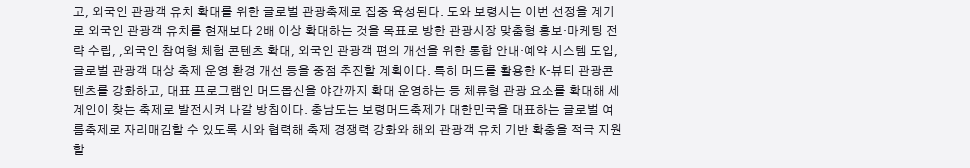고, 외국인 관광객 유치 확대를 위한 글로벌 관광축제로 집중 육성된다. 도와 보령시는 이번 선정을 계기로 외국인 관광객 유치를 현재보다 2배 이상 확대하는 것을 목표로 방한 관광시장 맞춤형 홍보·마케팅 전략 수립, ,외국인 참여형 체험 콘텐츠 확대, 외국인 관광객 편의 개선을 위한 통합 안내·예약 시스템 도입, 글로벌 관광객 대상 축제 운영 환경 개선 등을 중점 추진할 계획이다. 특히 머드를 활용한 K-뷰티 관광콘텐츠를 강화하고, 대표 프로그램인 머드몹신을 야간까지 확대 운영하는 등 체류형 관광 요소를 확대해 세계인이 찾는 축제로 발전시켜 나갈 방침이다. 충남도는 보령머드축제가 대한민국을 대표하는 글로벌 여름축제로 자리매김할 수 있도록 시와 협력해 축제 경쟁력 강화와 해외 관광객 유치 기반 확충을 적극 지원할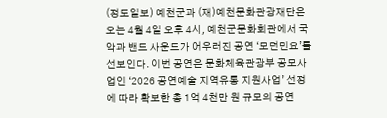(정도일보) 예천군과 (재)예천문화관광재단은 오는 4월 4일 오후 4시, 예천군문화회관에서 국악과 밴드 사운드가 어우러진 공연 ‘모던민요’를 선보인다. 이번 공연은 문화체육관광부 공모사업인 ‘2026 공연예술 지역유통 지원사업’ 선정에 따라 확보한 총 1억 4천만 원 규모의 공연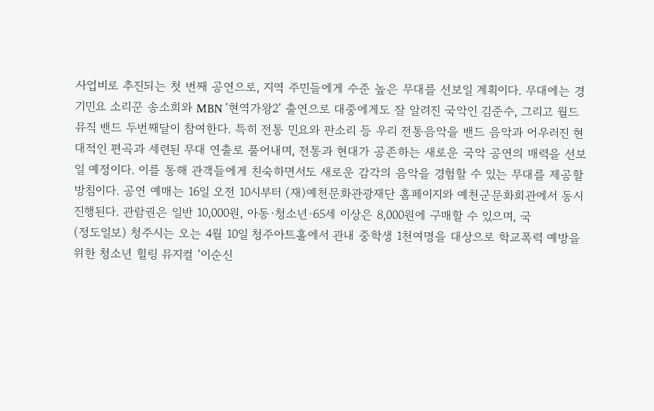사업비로 추진되는 첫 번째 공연으로, 지역 주민들에게 수준 높은 무대를 선보일 계획이다. 무대에는 경기민요 소리꾼 송소희와 MBN ‘현역가왕2’ 출연으로 대중에게도 잘 알려진 국악인 김준수, 그리고 월드뮤직 밴드 두번째달이 참여한다. 특히 전통 민요와 판소리 등 우리 전통음악을 밴드 음악과 어우러진 현대적인 편곡과 세련된 무대 연출로 풀어내며, 전통과 현대가 공존하는 새로운 국악 공연의 매력을 선보일 예정이다. 이를 통해 관객들에게 친숙하면서도 새로운 감각의 음악을 경험할 수 있는 무대를 제공할 방침이다. 공연 예매는 16일 오전 10시부터 (재)예천문화관광재단 홈페이지와 예천군문화회관에서 동시 진행된다. 관람권은 일반 10,000원, 아동·청소년·65세 이상은 8,000원에 구매할 수 있으며, 국
(정도일보) 청주시는 오는 4월 10일 청주아트홀에서 관내 중학생 1천여명을 대상으로 학교폭력 예방을 위한 청소년 힐링 뮤지컬 ‘이순신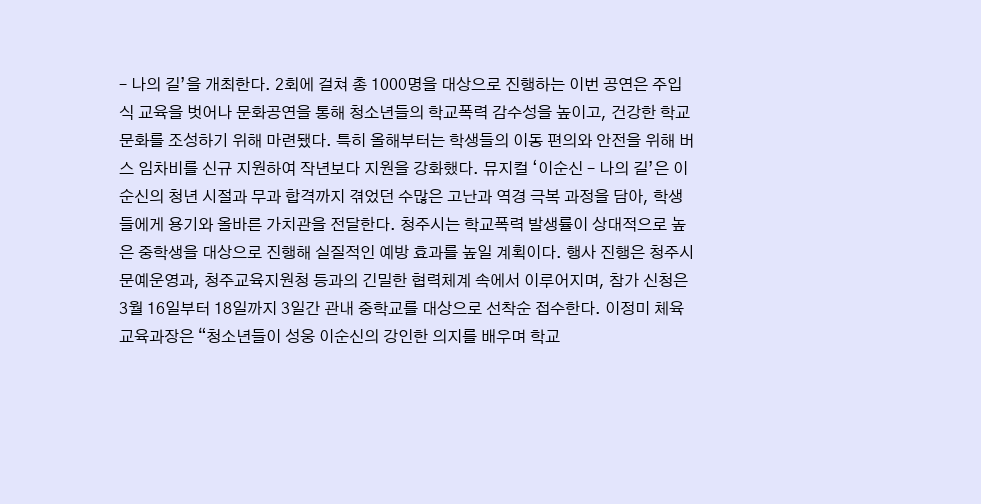– 나의 길’을 개최한다. 2회에 걸쳐 총 1000명을 대상으로 진행하는 이번 공연은 주입식 교육을 벗어나 문화공연을 통해 청소년들의 학교폭력 감수성을 높이고, 건강한 학교문화를 조성하기 위해 마련됐다. 특히 올해부터는 학생들의 이동 편의와 안전을 위해 버스 임차비를 신규 지원하여 작년보다 지원을 강화했다. 뮤지컬 ‘이순신 – 나의 길’은 이순신의 청년 시절과 무과 합격까지 겪었던 수많은 고난과 역경 극복 과정을 담아, 학생들에게 용기와 올바른 가치관을 전달한다. 청주시는 학교폭력 발생률이 상대적으로 높은 중학생을 대상으로 진행해 실질적인 예방 효과를 높일 계획이다. 행사 진행은 청주시 문예운영과, 청주교육지원청 등과의 긴밀한 협력체계 속에서 이루어지며, 참가 신청은 3월 16일부터 18일까지 3일간 관내 중학교를 대상으로 선착순 접수한다. 이정미 체육교육과장은 “청소년들이 성웅 이순신의 강인한 의지를 배우며 학교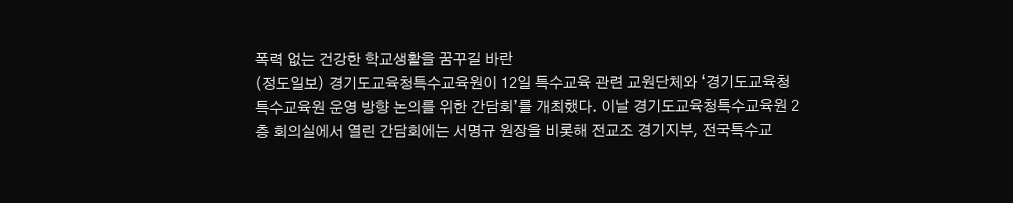폭력 없는 건강한 학교생활을 꿈꾸길 바란
(정도일보) 경기도교육청특수교육원이 12일 특수교육 관련 교원단체와 ‘경기도교육청특수교육원 운영 방향 논의를 위한 간담회’를 개최했다. 이날 경기도교육청특수교육원 2층 회의실에서 열린 간담회에는 서명규 원장을 비롯해 전교조 경기지부, 전국특수교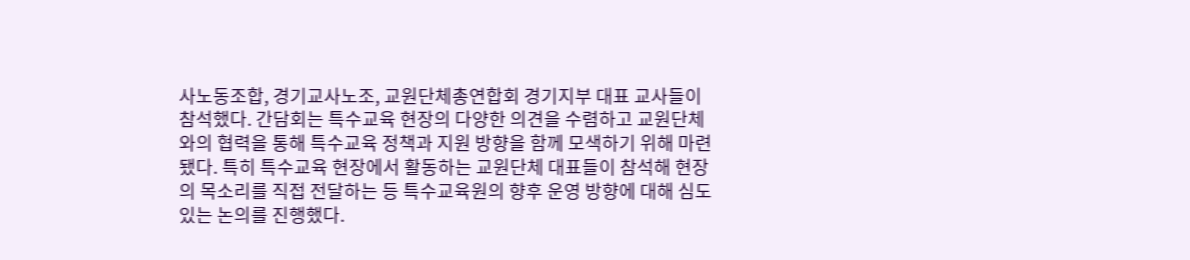사노동조합, 경기교사노조, 교원단체총연합회 경기지부 대표 교사들이 참석했다. 간담회는 특수교육 현장의 다양한 의견을 수렴하고 교원단체와의 협력을 통해 특수교육 정책과 지원 방향을 함께 모색하기 위해 마련됐다. 특히 특수교육 현장에서 활동하는 교원단체 대표들이 참석해 현장의 목소리를 직접 전달하는 등 특수교육원의 향후 운영 방향에 대해 심도 있는 논의를 진행했다.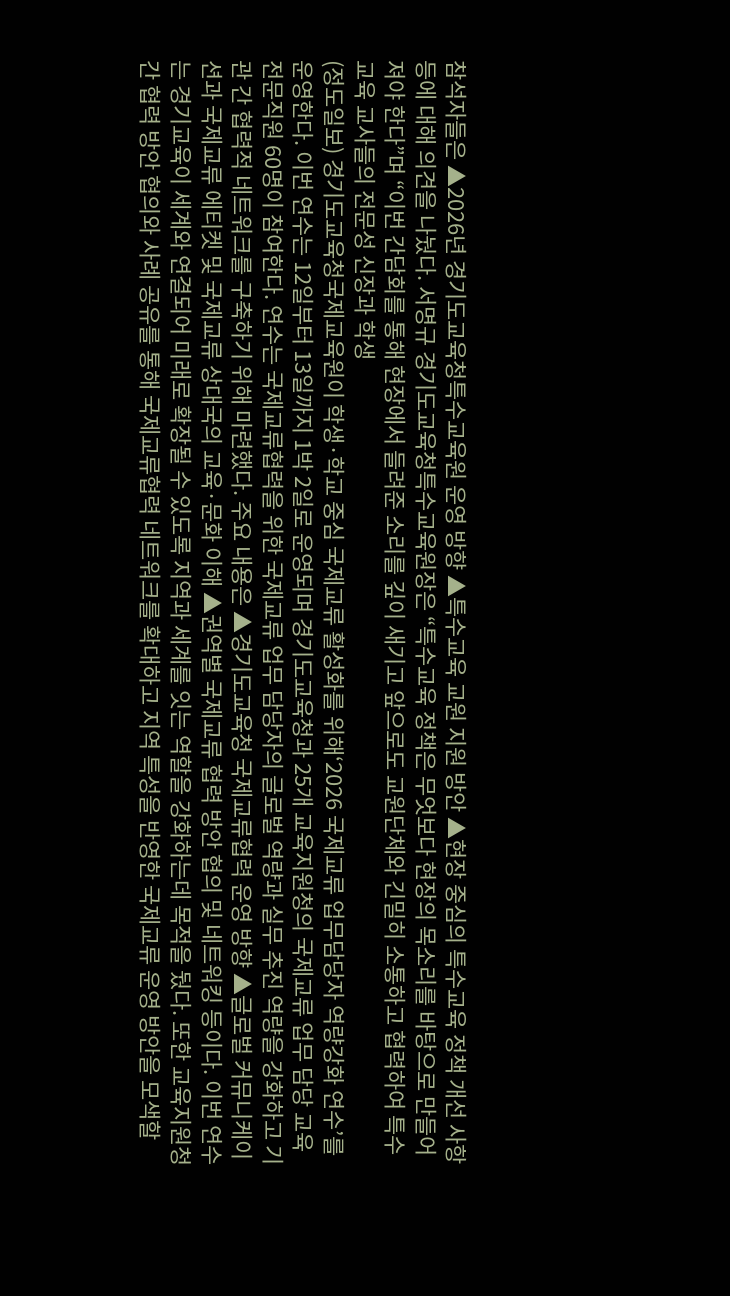참석자들은 ▲2026년 경기도교육청특수교육원 운영 방향 ▲특수교육 교원 지원 방안 ▲현장 중심의 특수교육 정책 개선 사항 등에 대해 의견을 나눴다. 서명규 경기도교육청특수교육원장은 “특수교육 정책은 무엇보다 현장의 목소리를 바탕으로 만들어져야 한다”며 “이번 간담회를 통해 현장에서 들려준 소리를 깊이 새기고 앞으로도 교원단체와 긴밀히 소통하고 협력하여 특수교육 교사들의 전문성 신장과 학생
(정도일보) 경기도교육청국제교육원이 학생·학교 중심 국제교류 활성화를 위해‘2026 국제교류 업무담당자 역량강화 연수’를 운영한다. 이번 연수는 12일부터 13일까지 1박 2일로 운영되며 경기도교육청과 25개 교육지원청의 국제교류 업무 담당 교육전문직원 60명이 참여한다. 연수는 국제교류협력을 위한 국제교류 업무 담당자의 글로벌 역량과 실무 추진 역량을 강화하고 기관 간 협력적 네트워크를 구축하기 위해 마련했다. 주요 내용은 ▲경기도교육청 국제교류협력 운영 방향 ▲글로벌 커뮤니케이션과 국제교류 에티켓 및 국제교류 상대국의 교육·문화 이해 ▲권역별 국제교류 협력 방안 협의 및 네트워킹 등이다. 이번 연수는 경기교육이 세계와 연결되어 미래로 확장될 수 있도록 지역과 세계를 잇는 역할을 강화하는데 목적을 뒀다. 또한 교육지원청 간 협력 방안 협의와 사례 공유를 통해 국제교류협력 네트워크를 확대하고 지역 특성을 반영한 국제교류 운영 방안을 모색할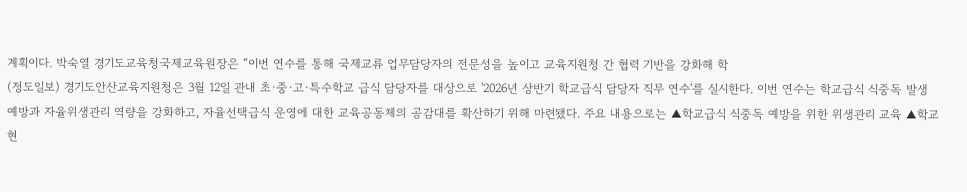계획이다. 박숙열 경기도교육청국제교육원장은 “이번 연수를 통해 국제교류 업무담당자의 전문성을 높이고 교육지원청 간 협력 기반을 강화해 학
(정도일보) 경기도안산교육지원청은 3월 12일 관내 초·중·고·특수학교 급식 담당자를 대상으로 '2026년 상반기 학교급식 담당자 직무 연수'를 실시한다. 이번 연수는 학교급식 식중독 발생 예방과 자율위생관리 역량을 강화하고, 자율선택급식 운영에 대한 교육공동체의 공감대를 확산하기 위해 마련됐다. 주요 내용으로는 ▲학교급식 식중독 예방을 위한 위생관리 교육 ▲학교 현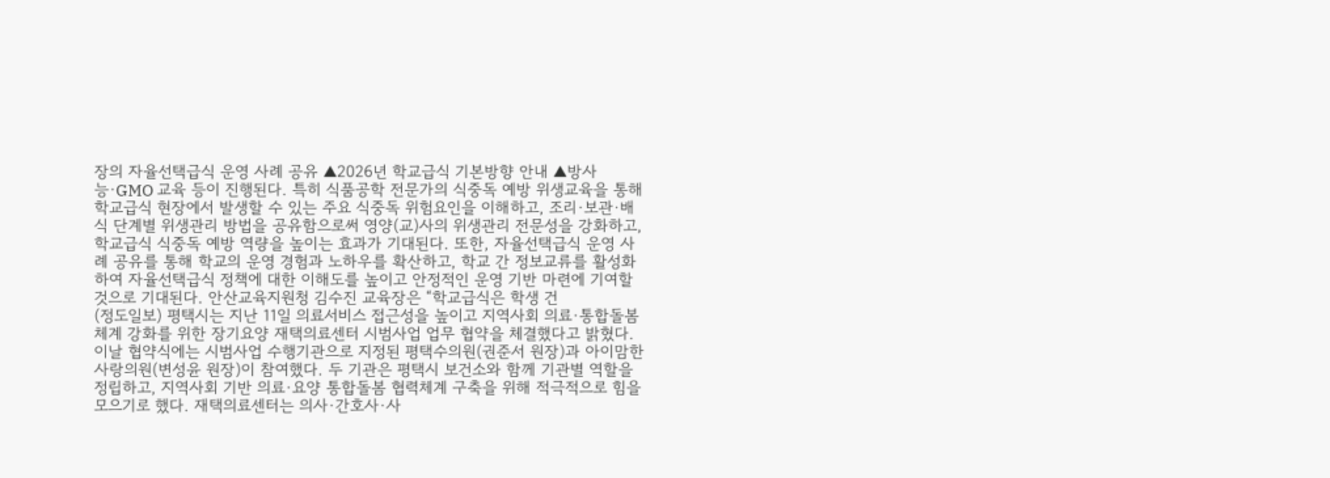장의 자율선택급식 운영 사례 공유 ▲2026년 학교급식 기본방향 안내 ▲방사능·GMO 교육 등이 진행된다. 특히 식품공학 전문가의 식중독 예방 위생교육을 통해 학교급식 현장에서 발생할 수 있는 주요 식중독 위험요인을 이해하고, 조리·보관·배식 단계별 위생관리 방법을 공유함으로써 영양(교)사의 위생관리 전문성을 강화하고, 학교급식 식중독 예방 역량을 높이는 효과가 기대된다. 또한, 자율선택급식 운영 사례 공유를 통해 학교의 운영 경험과 노하우를 확산하고, 학교 간 정보교류를 활성화하여 자율선택급식 정책에 대한 이해도를 높이고 안정적인 운영 기반 마련에 기여할 것으로 기대된다. 안산교육지원청 김수진 교육장은 “학교급식은 학생 건
(정도일보) 평택시는 지난 11일 의료서비스 접근성을 높이고 지역사회 의료·통합돌봄 체계 강화를 위한 장기요양 재택의료센터 시범사업 업무 협약을 체결했다고 밝혔다. 이날 협약식에는 시범사업 수행기관으로 지정된 평택수의원(권준서 원장)과 아이맘한사랑의원(변성윤 원장)이 참여했다. 두 기관은 평택시 보건소와 함께 기관별 역할을 정립하고, 지역사회 기반 의료·요양 통합돌봄 협력체계 구축을 위해 적극적으로 힘을 모으기로 했다. 재택의료센터는 의사·간호사·사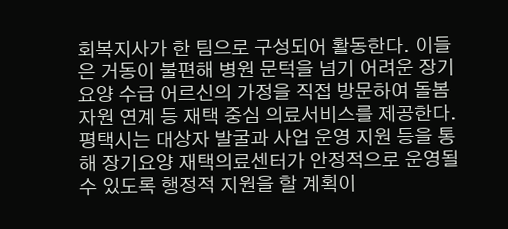회복지사가 한 팀으로 구성되어 활동한다. 이들은 거동이 불편해 병원 문턱을 넘기 어려운 장기요양 수급 어르신의 가정을 직접 방문하여 돌봄 자원 연계 등 재택 중심 의료서비스를 제공한다. 평택시는 대상자 발굴과 사업 운영 지원 등을 통해 장기요양 재택의료센터가 안정적으로 운영될 수 있도록 행정적 지원을 할 계획이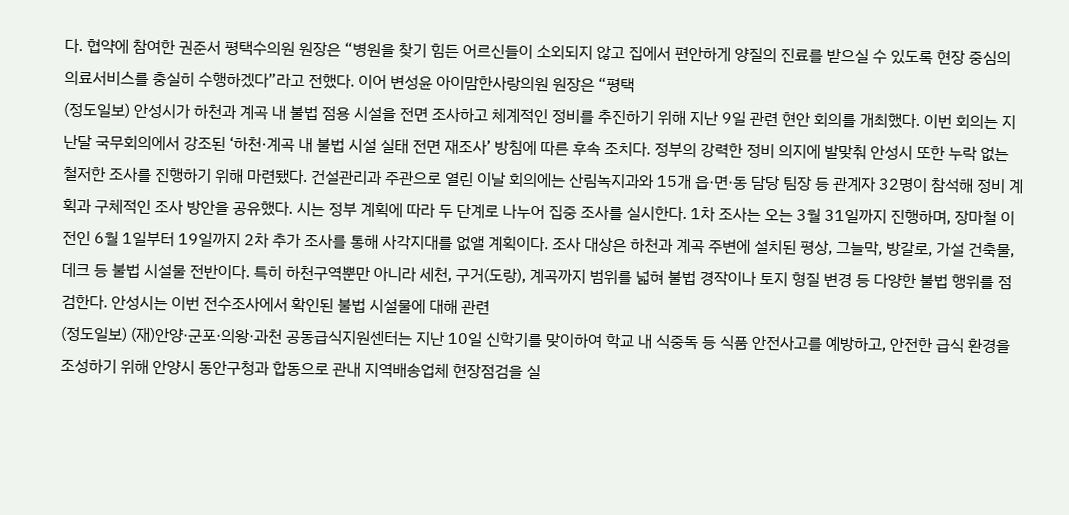다. 협약에 참여한 권준서 평택수의원 원장은 “병원을 찾기 힘든 어르신들이 소외되지 않고 집에서 편안하게 양질의 진료를 받으실 수 있도록 현장 중심의 의료서비스를 충실히 수행하겠다”라고 전했다. 이어 변성윤 아이맘한사랑의원 원장은 “평택
(정도일보) 안성시가 하천과 계곡 내 불법 점용 시설을 전면 조사하고 체계적인 정비를 추진하기 위해 지난 9일 관련 현안 회의를 개최했다. 이번 회의는 지난달 국무회의에서 강조된 ‘하천·계곡 내 불법 시설 실태 전면 재조사’ 방침에 따른 후속 조치다. 정부의 강력한 정비 의지에 발맞춰 안성시 또한 누락 없는 철저한 조사를 진행하기 위해 마련됐다. 건설관리과 주관으로 열린 이날 회의에는 산림녹지과와 15개 읍·면·동 담당 팀장 등 관계자 32명이 참석해 정비 계획과 구체적인 조사 방안을 공유했다. 시는 정부 계획에 따라 두 단계로 나누어 집중 조사를 실시한다. 1차 조사는 오는 3월 31일까지 진행하며, 장마철 이전인 6월 1일부터 19일까지 2차 추가 조사를 통해 사각지대를 없앨 계획이다. 조사 대상은 하천과 계곡 주변에 설치된 평상, 그늘막, 방갈로, 가설 건축물, 데크 등 불법 시설물 전반이다. 특히 하천구역뿐만 아니라 세천, 구거(도랑), 계곡까지 범위를 넓혀 불법 경작이나 토지 형질 변경 등 다양한 불법 행위를 점검한다. 안성시는 이번 전수조사에서 확인된 불법 시설물에 대해 관련
(정도일보) (재)안양·군포·의왕·과천 공동급식지원센터는 지난 10일 신학기를 맞이하여 학교 내 식중독 등 식품 안전사고를 예방하고, 안전한 급식 환경을 조성하기 위해 안양시 동안구청과 합동으로 관내 지역배송업체 현장점검을 실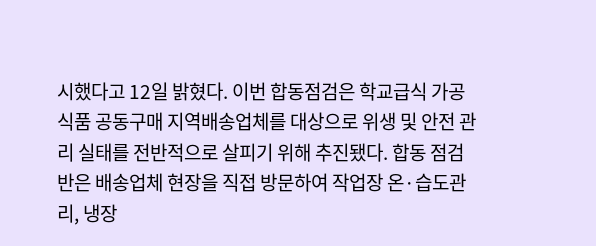시했다고 12일 밝혔다. 이번 합동점검은 학교급식 가공식품 공동구매 지역배송업체를 대상으로 위생 및 안전 관리 실태를 전반적으로 살피기 위해 추진됐다. 합동 점검반은 배송업체 현장을 직접 방문하여 작업장 온·습도관리, 냉장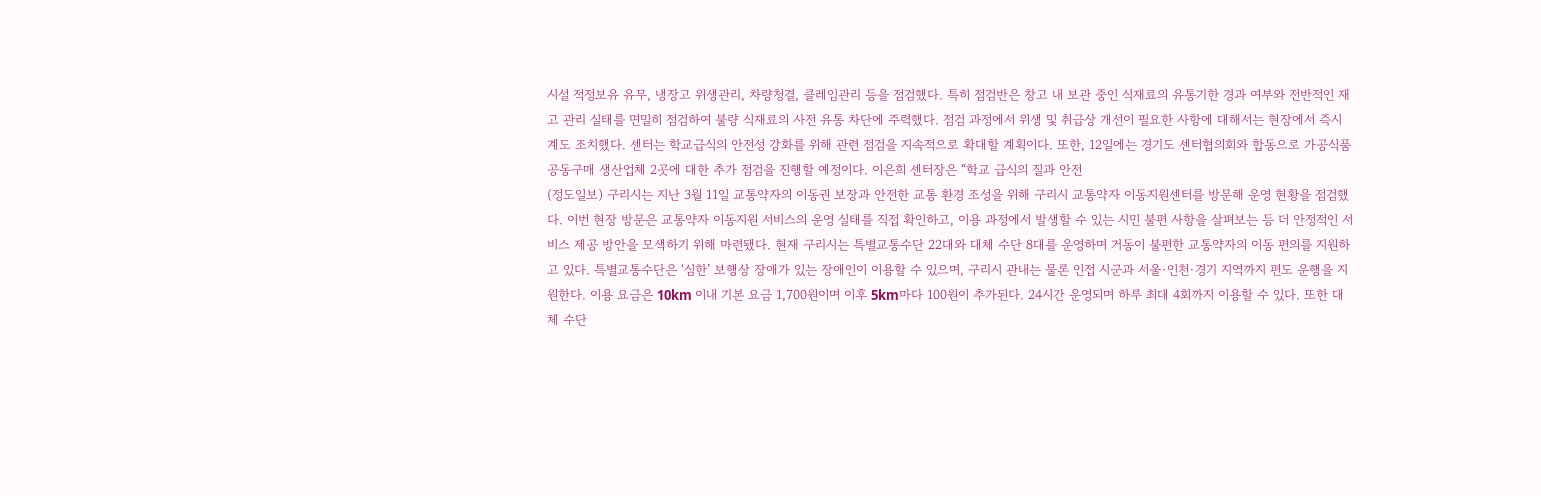시설 적정보유 유무, 냉장고 위생관리, 차량청결, 클레임관리 등을 점검했다. 특히 점검반은 창고 내 보관 중인 식재료의 유통기한 경과 여부와 전반적인 재고 관리 실태를 면밀히 점검하여 불량 식재료의 사전 유통 차단에 주력했다. 점검 과정에서 위생 및 취급상 개선이 필요한 사항에 대해서는 현장에서 즉시 계도 조치했다. 센터는 학교급식의 안전성 강화를 위해 관련 점검을 지속적으로 확대할 계획이다. 또한, 12일에는 경기도 센터협의회와 합동으로 가공식품 공동구매 생산업체 2곳에 대한 추가 점검을 진행할 예정이다. 이은희 센터장은 “학교 급식의 질과 안전
(정도일보) 구리시는 지난 3월 11일 교통약자의 이동권 보장과 안전한 교통 환경 조성을 위해 구리시 교통약자 이동지원센터를 방문해 운영 현황을 점검했다. 이번 현장 방문은 교통약자 이동지원 서비스의 운영 실태를 직접 확인하고, 이용 과정에서 발생할 수 있는 시민 불편 사항을 살펴보는 등 더 안정적인 서비스 제공 방안을 모색하기 위해 마련됐다. 현재 구리시는 특별교통수단 22대와 대체 수단 8대를 운영하며 거동이 불편한 교통약자의 이동 편의를 지원하고 있다. 특별교통수단은 ‘심한’ 보행상 장애가 있는 장애인이 이용할 수 있으며, 구리시 관내는 물론 인접 시군과 서울·인천·경기 지역까지 편도 운행을 지원한다. 이용 요금은 10km 이내 기본 요금 1,700원이며 이후 5km마다 100원이 추가된다. 24시간 운영되며 하루 최대 4회까지 이용할 수 있다. 또한 대체 수단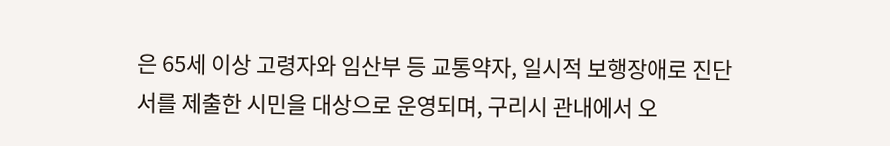은 65세 이상 고령자와 임산부 등 교통약자, 일시적 보행장애로 진단서를 제출한 시민을 대상으로 운영되며, 구리시 관내에서 오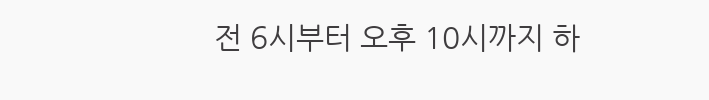전 6시부터 오후 10시까지 하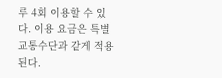루 4회 이용할 수 있다. 이용 요금은 특별교통수단과 같게 적용된다.